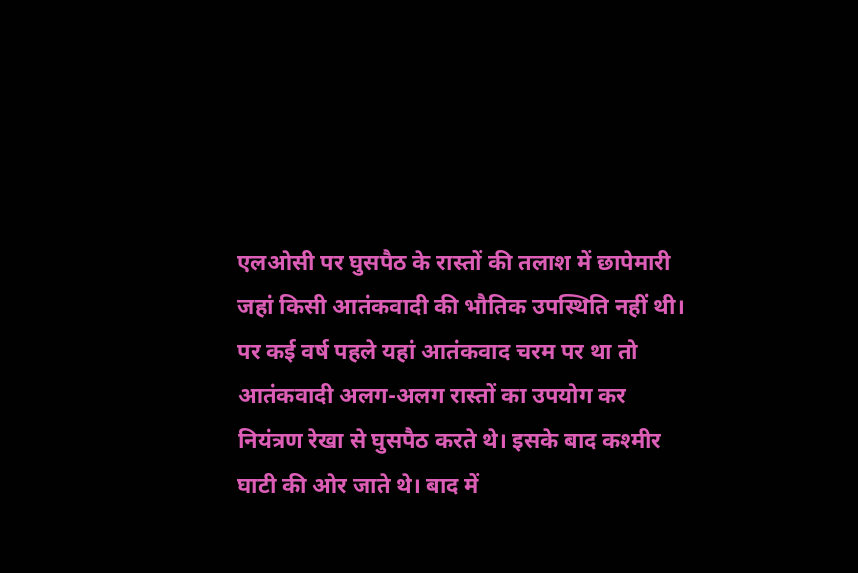एलओसी पर घुसपैठ के रास्तों की तलाश में छापेमारी
जहां किसी आतंकवादी की भौतिक उपस्थिति नहीं थी। पर कई वर्ष पहले यहां आतंकवाद चरम पर था तो आतंकवादी अलग-अलग रास्तों का उपयोग कर नियंत्रण रेखा से घुसपैठ करते थे। इसके बाद कश्मीर घाटी की ओर जाते थे। बाद में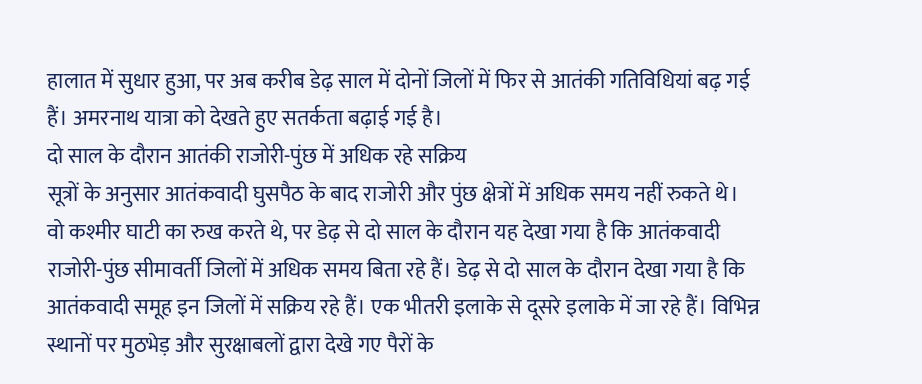हालात में सुधार हुआ, पर अब करीब डेढ़ साल में दोनों जिलों में फिर से आतंकी गतिविधियां बढ़ गई हैं। अमरनाथ यात्रा को देखते हुए सतर्कता बढ़ाई गई है।
दो साल के दौरान आतंकी राजोरी-पुंछ में अधिक रहे सक्रिय
सूत्रों के अनुसार आतंकवादी घुसपैठ के बाद राजोरी और पुंछ क्षेत्रों में अधिक समय नहीं रुकते थे। वो कश्मीर घाटी का रुख करते थे, पर डेढ़ से दो साल के दौरान यह देखा गया है कि आतंकवादी राजोरी-पुंछ सीमावर्ती जिलों में अधिक समय बिता रहे हैं। डेढ़ से दो साल के दौरान देखा गया है कि आतंकवादी समूह इन जिलों में सक्रिय रहे हैं। एक भीतरी इलाके से दूसरे इलाके में जा रहे हैं। विभिन्न स्थानों पर मुठभेड़ और सुरक्षाबलों द्वारा देखे गए पैरों के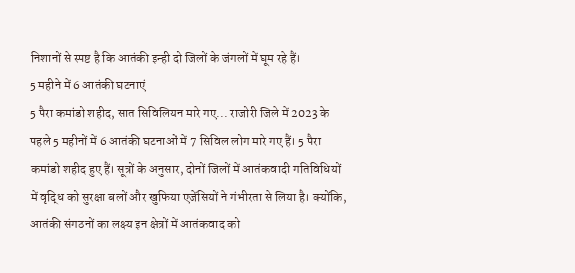निशानों से स्पष्ट है कि आतंकी इन्ही दो जिलों के जंगलों में घूम रहे हैं।
5 महीने में 6 आतंकी घटनाएं
5 पैरा कमांडो शहीद, सात सिविलियन मारे गए... राजोरी जिले में 2023 के पहले 5 महीनों में 6 आतंकी घटनाओं में 7 सिविल लोग मारे गए हैं। 5 पैरा कमांडो शहीद हुए हैं। सूत्रों के अनुसार, दोनों जिलों में आतंकवादी गतिविधियों में वृद्धि को सुरक्षा बलों और खुफिया एजेंसियों ने गंभीरता से लिया है। क्योंकि, आतंकी संगठनों का लक्ष्य इन क्षेत्रों में आतंकवाद को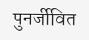पुनर्जीवित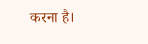करना है।